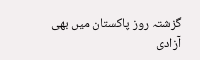گزشتہ روز پاکستان میں بھی آزادی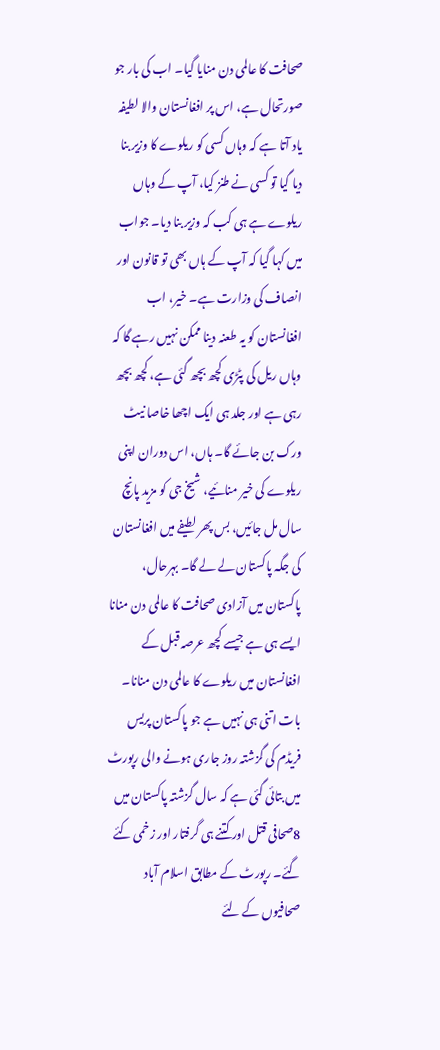صحافت کا عالمی دن منایا گیا۔ اب کی بار جو صورتحال ہے، اس پر افغانستان والا لطیفہ یاد آتا ہے کہ وہاں کسی کو ریلوے کا وزیر بنا دیا گیا تو کسی نے طنز کیا، آپ کے وہاں ریلوے ہے ہی کب کہ وزیر بنا دیا۔ جواب میں کہا گیا کہ آپ کے ہاں بھی تو قانون اور انصاف کی وزارت ہے۔ خیر، اب افغانستان کو یہ طعنہ دینا ممکن نہیں رہے گا کہ وہاں ریل کی پٹڑی کچھ بچھ گئی ہے، کچھ بچھ رہی ہے اور جلد ہی ایک اچھا خاصا نیٹ ورک بن جائے گا۔ ہاں، اس دوران اپنی ریلوے کی خیر منائیے، شیخ جی کو مزید پانچ سال مل جائیں، بس پھر لطیفے میں افغانستان کی جگہ پاکستان لے لے گا۔ بہرحال، پاکستان میں آزادی صحافت کا عالمی دن منانا ایسے ہی ہے جیسے کچھ عرصہ قبل کے افغانستان میں ریلوے کا عالمی دن منانا۔ بات اتنی ہی نہیں ہے جو پاکستان پریس فریڈم کی گزشتہ روز جاری ہونے والی رپورٹ میں بتائی گئی ہے کہ سال گزشتہ پاکستان میں 8صحافی قتل اور کتنے ہی گرفتار اور زخمی کئے گئے۔ رپورٹ کے مطابق اسلام آباد صحافیوں کے لئے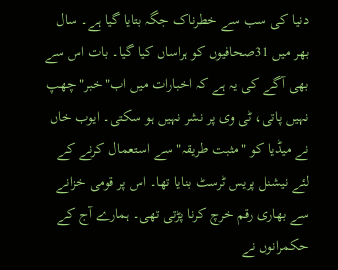دنیا کی سب سے خطرناک جگہ بتایا گیا ہے۔ سال بھر میں 31صحافیوں کو ہراساں کیا گیا۔ بات اس سے بھی آگے کی یہ ہے کہ اخبارات میں اب"خبر"چھپ نہیں پاتی، ٹی وی پر نشر نہیں ہو سکتی۔ ایوب خاں نے میڈیا کو "مثبت طریقہ" سے استعمال کرنے کے لئے نیشنل پریس ٹرسٹ بنایا تھا۔ اس پر قومی خزانے سے بھاری رقم خرچ کرنا پڑتی تھی۔ ہمارے آج کے حکمرانوں نے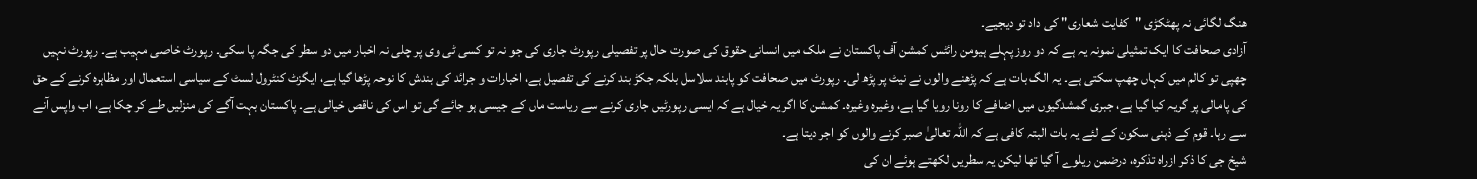ھنگ لگائی نہ پھٹکڑی "کفایت شعاری" کی داد تو دیجیے۔
آزادی صحافت کا ایک تمثیلی نمونہ یہ ہے کہ دو روز پہلے ہیومن رائٹس کمشن آف پاکستان نے ملک میں انسانی حقوق کی صورت حال پر تفصیلی رپورٹ جاری کی جو نہ تو کسی ٹی وی پر چلی نہ اخبار میں دو سطر کی جگہ پا سکی۔ رپورٹ خاصی مہیب ہے۔ رپورٹ نہیں چھپی تو کالم میں کہاں چھپ سکتی ہے۔ یہ الگ بات ہے کہ پڑھنے والوں نے نیٹ پر پڑھ لی۔ رپورٹ میں صحافت کو پابند سلاسل بلکہ جکڑ بند کرنے کی تفصیل ہے، اخبارات و جرائد کی بندش کا نوحہ پڑھا گیا ہے، ایگزٹ کنٹرول لسٹ کے سیاسی استعمال اور مظاہرہ کرنے کے حق کی پامالی پر گریہ کیا گیا ہے، جبری گمشدگیوں میں اضافے کا رونا رویا گیا ہے، وغیرہ وغیرہ۔ کمشن کا اگر یہ خیال ہے کہ ایسی رپورٹیں جاری کرنے سے ریاست ماں کے جیسی ہو جائے گی تو اس کی ناقص خیالی ہے۔ پاکستان بہت آگے کی منزلیں طے کر چکا ہے، اب واپس آنے سے رہا۔ قوم کے ذہنی سکون کے لئے یہ بات البتہ کافی ہے کہ اللہ تعالیٰ صبر کرنے والوں کو اجر دیتا ہے۔
شیخ جی کا ذکر ازراہ تذکرہ، درضمن ریلوے آ گیا تھا لیکن یہ سطریں لکھتے ہوئے ان کی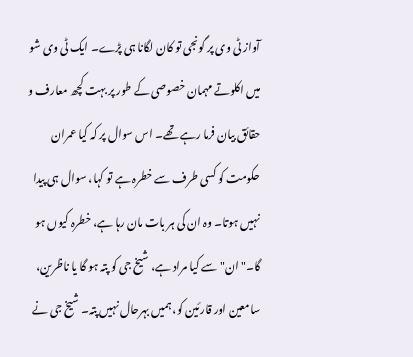آواز ٹی وی پر گونجی تو کان لگانا ہی پڑے۔ ایک ٹی وی شو میں اکلوتے مہمان خصوصی کے طور پر بہت کچھ معارف و حقائق بیان فرما رہے تھے۔ اس سوال پر کہ کیا عمران حکومت کو کسی طرف سے خطرہ ہے تو کہا، سوال ہی پیدا نہیں ہوتا۔ وہ ان کی ہر بات مان رہا ہے، خطرہ کیوں ہو گا۔"ان" سے کیا مراد ہے، شیخ جی کو پتہ ہو گا یا ناظرین، سامعین اور قارئین کو، ہمیں بہرحال نہیں پتہ۔ شیخ جی نے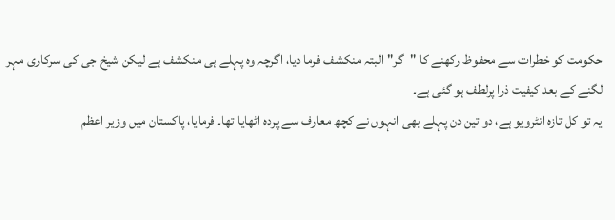حکومت کو خطرات سے محفوظ رکھنے کا "گر" البتہ منکشف فرما دیا، اگرچہ وہ پہلے ہی منکشف ہے لیکن شیخ جی کی سرکاری مہر لگنے کے بعد کیفیت ذرا پرلطف ہو گئی ہے۔
یہ تو کل تازہ انٹرویو ہے، دو تین دن پہلے بھی انہوں نے کچھ معارف سے پردہ اٹھایا تھا۔ فرمایا، پاکستان میں وزیر اعظم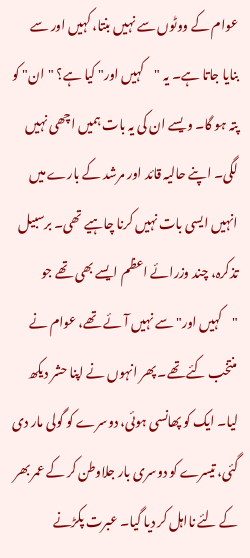عوام کے ووٹوں سے نہیں بنتا، کہیں اور سے بنایا جاتا ہے۔ یہ "کہیں اور" کیا ہے؟ "ان" کو پتہ ہو گا۔ ویسے ان کی یہ بات ہمیں اچھی نہیں لگی۔ اپنے حالیہ قائد اور مرشد کے بارے میں انہیں ایسی بات نہیں کرنا چاہیے تھی۔ برسبیل تذکرہ، چند وزرائے اعظم ایسے بھی تھے جو "کہیں اور" سے نہیں آئے تھے، عوام نے منتخب کئے تھے۔ پھر انہوں نے اپنا حشر دیکھ لیا۔ ایک کو پھانسی ہوئی، دوسرے کو گولی مار دی گئی، تیسرے کو دوسری بار جلاوطن کر کے عمر بھر کے لئے نااہل کر دیا گیا۔ عبرت پکڑنے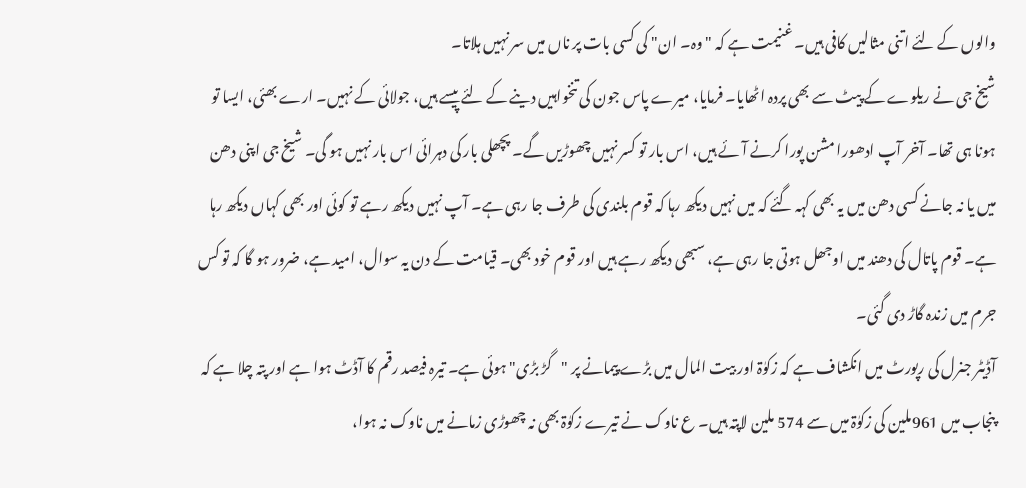والوں کے لئے اتنی مثالیں کافی ہیں۔ غنیمت ہے کہ "وہ۔ ان" کی کسی بات پر ناں میں سر نہیں ہلاتا۔
شیخ جی نے ریلوے کے پیٹ سے بھی پردہ اٹھایا۔ فرمایا، میرے پاس جون کی تنخواہیں دینے کے لئے پیسے ہیں، جولائی کے نہیں۔ ارے بھئی، ایسا تو ہونا ہی تھا۔ آخر آپ ادھورا مشن پورا کرنے آئے ہیں، اس بار تو کسر نہیں چھوڑیں گے۔ پچھلی بار کی دہرائی اس بار نہیں ہو گی۔ شیخ جی اپنی دھن میں یا نہ جانے کسی دھن میں یہ بھی کہہ گئے کہ میں نہیں دیکھ رہا کہ قوم بلندی کی طرف جا رہی ہے۔ آپ نہیں دیکھ رہے تو کوئی اور بھی کہاں دیکھ رہا ہے۔ قوم پاتال کی دھند میں اوجھل ہوتی جا رہی ہے، سبھی دیکھ رہے ہیں اور قوم خود بھی۔ قیامت کے دن یہ سوال، امید ہے، ضرور ہو گا کہ تو کس جرم میں زندہ گاڑ دی گئی۔
آڈیٹر جنرل کی رپورٹ میں انکشاف ہے کہ زکوٰۃ اور بیت المال میں بڑے پیمانے پر "گڑ بڑی"ہوئی ہے۔ تیرہ فیصد رقم کا آڈٹ ہوا ہے اور پتہ چلا ہے کہ پنجاب میں 961ملین کی زکوٰۃ میں سے 574 ملین لاپتہ ہیں۔ ع ناوک نے تیرے زکوٰۃ بھی نہ چھوڑی زمانے میں ناوک نہ ہوا،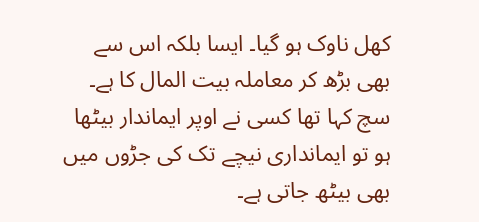کھل ناوک ہو گیا۔ ایسا بلکہ اس سے بھی بڑھ کر معاملہ بیت المال کا ہے۔ سچ کہا تھا کسی نے اوپر ایماندار بیٹھا ہو تو ایمانداری نیچے تک کی جڑوں میں بھی بیٹھ جاتی ہے۔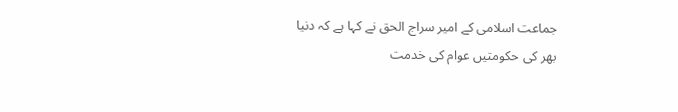جماعت اسلامی کے امیر سراج الحق نے کہا ہے کہ دنیا بھر کی حکومتیں عوام کی خدمت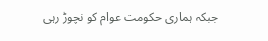جبکہ ہماری حکومت عوام کو نچوڑ رہی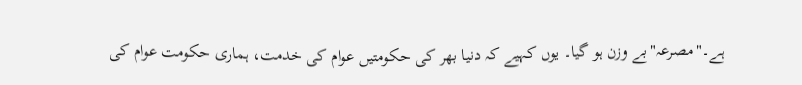ہے۔"مصرعہ"بے وزن ہو گیا۔ یوں کہیے کہ دنیا بھر کی حکومتیں عوام کی خدمت، ہماری حکومت عوام کی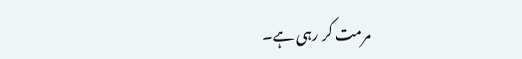مرمت کر رہی ہے۔